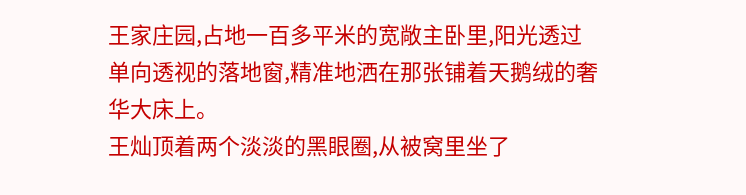王家庄园,占地一百多平米的宽敞主卧里,阳光透过单向透视的落地窗,精准地洒在那张铺着天鹅绒的奢华大床上。
王灿顶着两个淡淡的黑眼圈,从被窝里坐了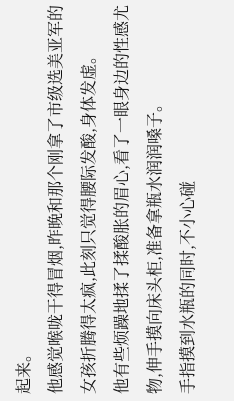起来。
他感觉喉咙干得冒烟,昨晚和那个刚拿了市级选美亚军的女孩折腾得太疯,此刻只觉得腰际发酸,身体发虚。
他有些烦躁地揉了揉酸胀的眉心,看了一眼身边的性感尤物,伸手摸向床头柜,准备拿瓶水润润嗓子。
手指摸到水瓶的同时,不小心碰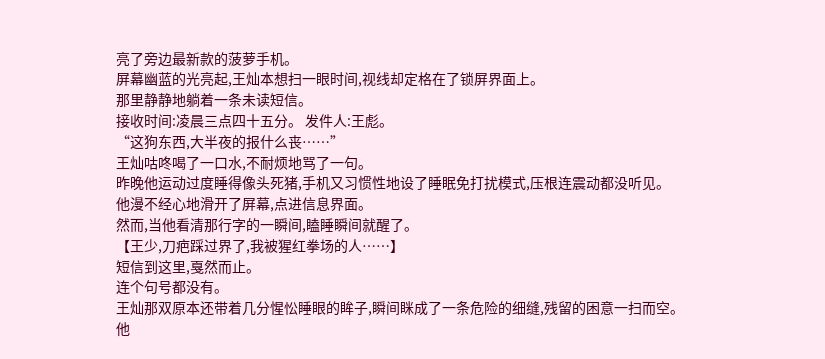亮了旁边最新款的菠萝手机。
屏幕幽蓝的光亮起,王灿本想扫一眼时间,视线却定格在了锁屏界面上。
那里静静地躺着一条未读短信。
接收时间:凌晨三点四十五分。 发件人:王彪。
“这狗东西,大半夜的报什么丧……”
王灿咕咚喝了一口水,不耐烦地骂了一句。
昨晚他运动过度睡得像头死猪,手机又习惯性地设了睡眠免打扰模式,压根连震动都没听见。
他漫不经心地滑开了屏幕,点进信息界面。
然而,当他看清那行字的一瞬间,瞌睡瞬间就醒了。
【王少,刀疤踩过界了,我被猩红拳场的人……】
短信到这里,戛然而止。
连个句号都没有。
王灿那双原本还带着几分惺忪睡眼的眸子,瞬间眯成了一条危险的细缝,残留的困意一扫而空。
他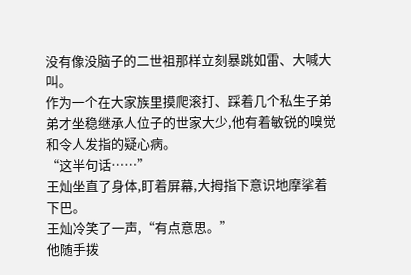没有像没脑子的二世祖那样立刻暴跳如雷、大喊大叫。
作为一个在大家族里摸爬滚打、踩着几个私生子弟弟才坐稳继承人位子的世家大少,他有着敏锐的嗅觉和令人发指的疑心病。
“这半句话……”
王灿坐直了身体,盯着屏幕,大拇指下意识地摩挲着下巴。
王灿冷笑了一声,“有点意思。”
他随手拨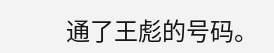通了王彪的号码。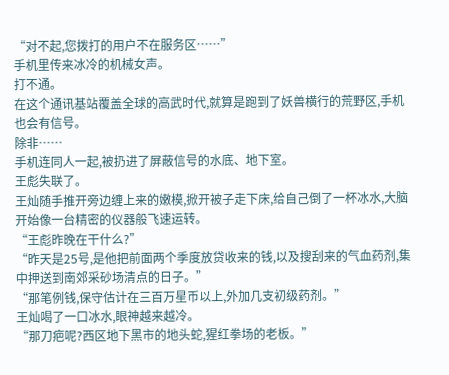“对不起,您拨打的用户不在服务区……”
手机里传来冰冷的机械女声。
打不通。
在这个通讯基站覆盖全球的高武时代,就算是跑到了妖兽横行的荒野区,手机也会有信号。
除非……
手机连同人一起,被扔进了屏蔽信号的水底、地下室。
王彪失联了。
王灿随手推开旁边缠上来的嫩模,掀开被子走下床,给自己倒了一杯冰水,大脑开始像一台精密的仪器般飞速运转。
“王彪昨晚在干什么?”
“昨天是25号,是他把前面两个季度放贷收来的钱,以及搜刮来的气血药剂,集中押送到南郊采砂场清点的日子。”
“那笔例钱,保守估计在三百万星币以上,外加几支初级药剂。”
王灿喝了一口冰水,眼神越来越冷。
“那刀疤呢?西区地下黑市的地头蛇,猩红拳场的老板。”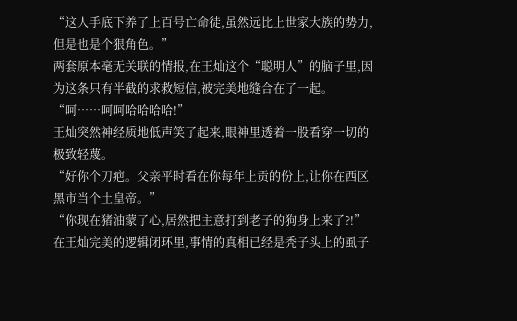“这人手底下养了上百号亡命徒,虽然远比上世家大族的势力,但是也是个狠角色。”
两套原本毫无关联的情报,在王灿这个“聪明人”的脑子里,因为这条只有半截的求救短信,被完美地缝合在了一起。
“呵……呵呵哈哈哈哈!”
王灿突然神经质地低声笑了起来,眼神里透着一股看穿一切的极致轻蔑。
“好你个刀疤。父亲平时看在你每年上贡的份上,让你在西区黑市当个土皇帝。”
“你现在猪油蒙了心,居然把主意打到老子的狗身上来了?!”
在王灿完美的逻辑闭环里,事情的真相已经是秃子头上的虱子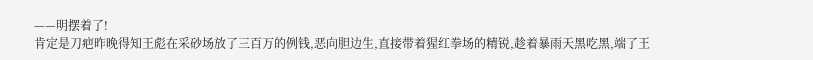——明摆着了!
肯定是刀疤昨晚得知王彪在采砂场放了三百万的例钱,恶向胆边生,直接带着猩红拳场的精锐,趁着暴雨天黑吃黑,端了王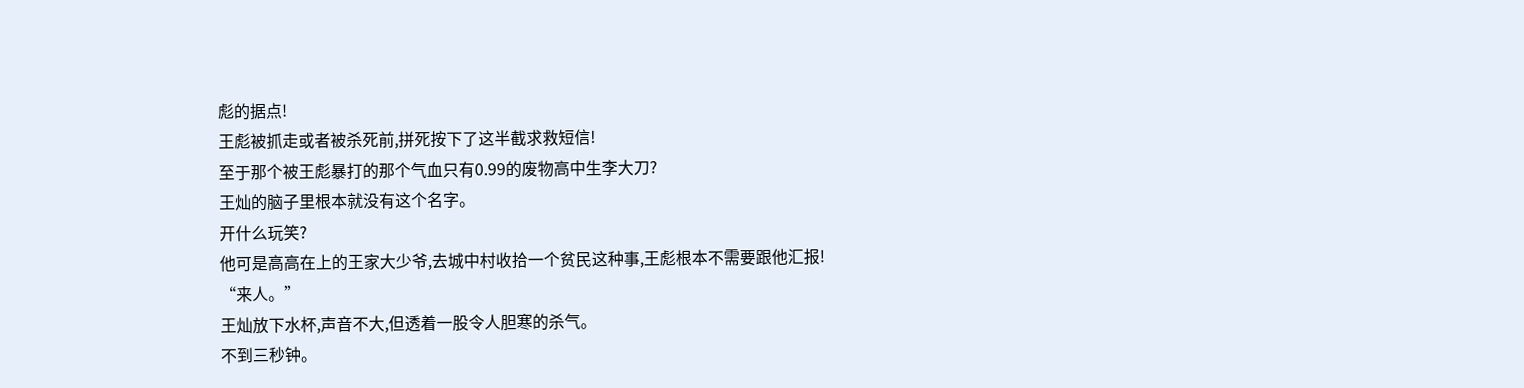彪的据点!
王彪被抓走或者被杀死前,拼死按下了这半截求救短信!
至于那个被王彪暴打的那个气血只有0.99的废物高中生李大刀?
王灿的脑子里根本就没有这个名字。
开什么玩笑?
他可是高高在上的王家大少爷,去城中村收拾一个贫民这种事,王彪根本不需要跟他汇报!
“来人。”
王灿放下水杯,声音不大,但透着一股令人胆寒的杀气。
不到三秒钟。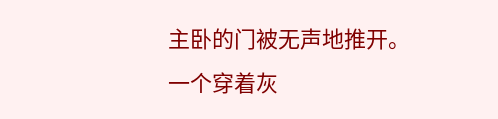主卧的门被无声地推开。
一个穿着灰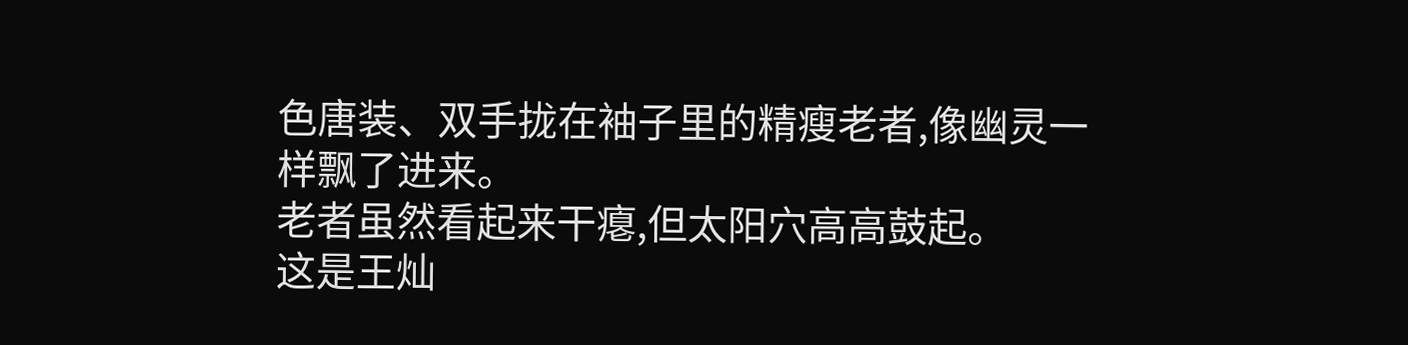色唐装、双手拢在袖子里的精瘦老者,像幽灵一样飘了进来。
老者虽然看起来干瘪,但太阳穴高高鼓起。
这是王灿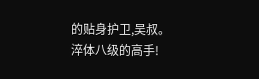的贴身护卫,吴叔。
淬体八级的高手!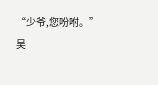“少爷,您吩咐。”
吴